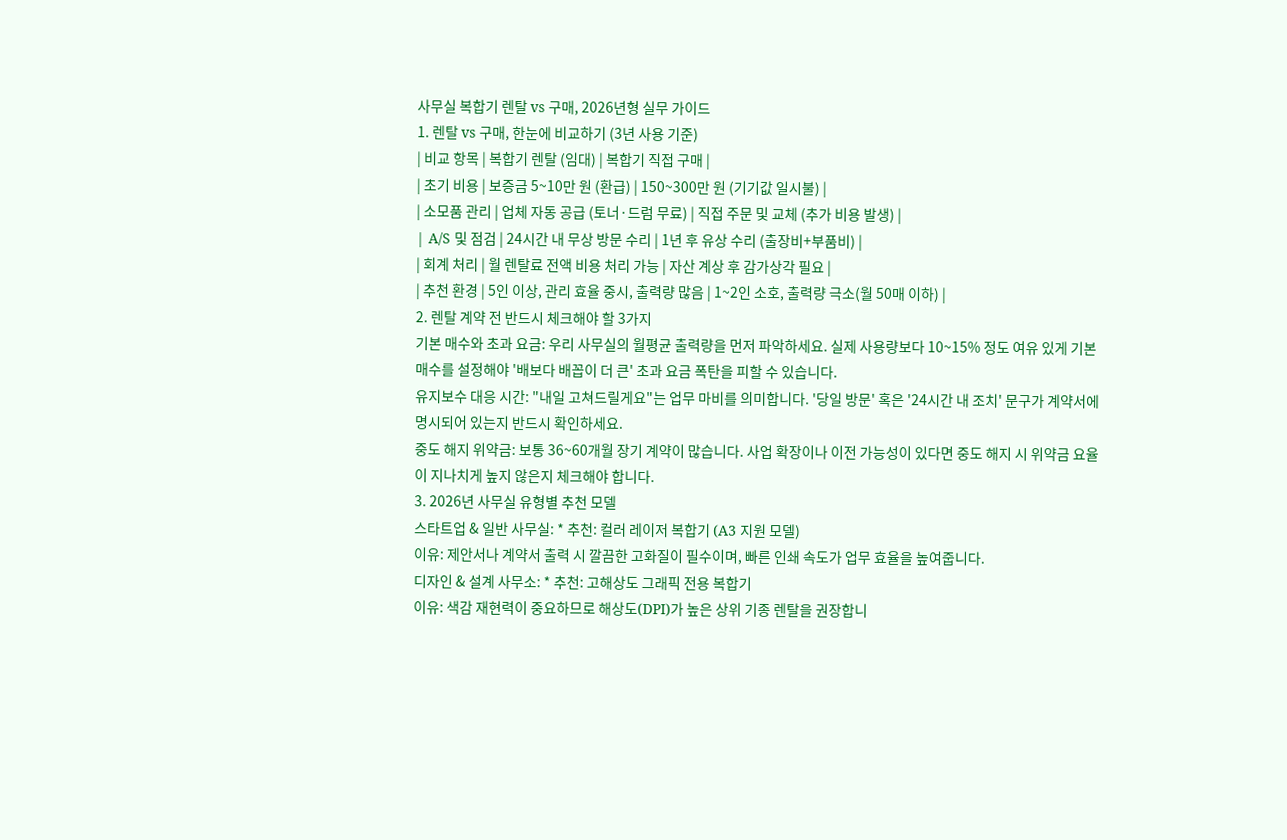사무실 복합기 렌탈 vs 구매, 2026년형 실무 가이드
1. 렌탈 vs 구매, 한눈에 비교하기 (3년 사용 기준)
| 비교 항목 | 복합기 렌탈 (임대) | 복합기 직접 구매 |
| 초기 비용 | 보증금 5~10만 원 (환급) | 150~300만 원 (기기값 일시불) |
| 소모품 관리 | 업체 자동 공급 (토너·드럼 무료) | 직접 주문 및 교체 (추가 비용 발생) |
| A/S 및 점검 | 24시간 내 무상 방문 수리 | 1년 후 유상 수리 (출장비+부품비) |
| 회계 처리 | 월 렌탈료 전액 비용 처리 가능 | 자산 계상 후 감가상각 필요 |
| 추천 환경 | 5인 이상, 관리 효율 중시, 출력량 많음 | 1~2인 소호, 출력량 극소(월 50매 이하) |
2. 렌탈 계약 전 반드시 체크해야 할 3가지
기본 매수와 초과 요금: 우리 사무실의 월평균 출력량을 먼저 파악하세요. 실제 사용량보다 10~15% 정도 여유 있게 기본 매수를 설정해야 '배보다 배꼽이 더 큰' 초과 요금 폭탄을 피할 수 있습니다.
유지보수 대응 시간: "내일 고쳐드릴게요"는 업무 마비를 의미합니다. '당일 방문' 혹은 '24시간 내 조치' 문구가 계약서에 명시되어 있는지 반드시 확인하세요.
중도 해지 위약금: 보통 36~60개월 장기 계약이 많습니다. 사업 확장이나 이전 가능성이 있다면 중도 해지 시 위약금 요율이 지나치게 높지 않은지 체크해야 합니다.
3. 2026년 사무실 유형별 추천 모델
스타트업 & 일반 사무실: * 추천: 컬러 레이저 복합기 (A3 지원 모델)
이유: 제안서나 계약서 출력 시 깔끔한 고화질이 필수이며, 빠른 인쇄 속도가 업무 효율을 높여줍니다.
디자인 & 설계 사무소: * 추천: 고해상도 그래픽 전용 복합기
이유: 색감 재현력이 중요하므로 해상도(DPI)가 높은 상위 기종 렌탈을 권장합니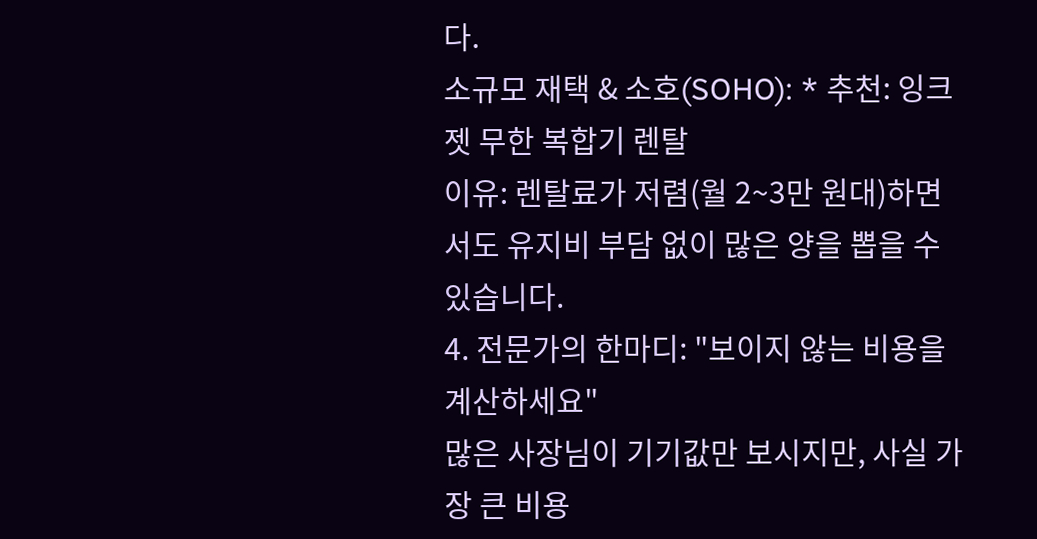다.
소규모 재택 & 소호(SOHO): * 추천: 잉크젯 무한 복합기 렌탈
이유: 렌탈료가 저렴(월 2~3만 원대)하면서도 유지비 부담 없이 많은 양을 뽑을 수 있습니다.
4. 전문가의 한마디: "보이지 않는 비용을 계산하세요"
많은 사장님이 기기값만 보시지만, 사실 가장 큰 비용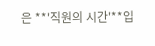은 **'직원의 시간'**입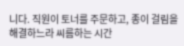니다. 직원이 토너를 주문하고, 종이 걸림을 해결하느라 씨름하는 시간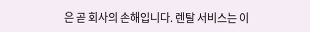은 곧 회사의 손해입니다. 렌탈 서비스는 이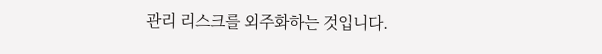관리 리스크를 외주화하는 것입니다.